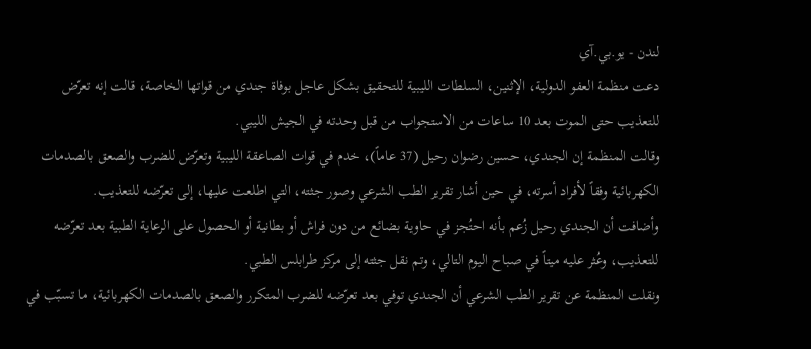لندن - يو.بي.آي
دعت منظمة العفو الدولية، الإثنين، السلطات الليبية للتحقيق بشكل عاجل بوفاة جندي من قواتها الخاصة، قالت إنه تعرّض للتعذيب حتى الموت بعد 10 ساعات من الاستجواب من قبل وحدته في الجيش الليبي.
وقالت المنظمة إن الجندي، حسين رضوان رحيل (37 عاماً)، خدم في قوات الصاعقة الليبية وتعرّض للضرب والصعق بالصدمات الكهربائية وفقاً لأفراد أسرته، في حين أشار تقرير الطب الشرعي وصور جثته، التي اطلعت عليها، إلى تعرّضه للتعذيب.
وأضافت أن الجندي رحيل زُعم بأنه احتُجز في حاوية بضائع من دون فراش أو بطانية أو الحصول على الرعاية الطبية بعد تعرّضه للتعذيب، وعُثر عليه ميتاً في صباح اليوم التالي، وتم نقل جثته إلى مركز طرابلس الطبي.
ونقلت المنظمة عن تقرير الطب الشرعي أن الجندي توفي بعد تعرّضه للضرب المتكرر والصعق بالصدمات الكهربائية، ما تسبّب في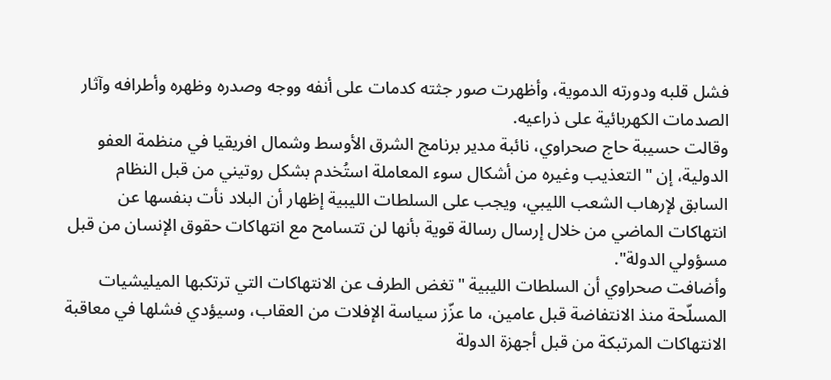فشل قلبه ودورته الدموية، وأظهرت صور جثته كدمات على أنفه ووجه وصدره وظهره وأطرافه وآثار الصدمات الكهربائية على ذراعيه.
وقالت حسيبة حاج صحراوي، نائبة مدير برنامج الشرق الأوسط وشمال افريقيا في منظمة العفو الدولية، إن "التعذيب وغيره من أشكال سوء المعاملة استُخدم بشكل روتيني من قبل النظام السابق لإرهاب الشعب الليبي، ويجب على السلطات الليبية إظهار أن البلاد نأت بنفسها عن انتهاكات الماضي من خلال إرسال رسالة قوية بأنها لن تتسامح مع انتهاكات حقوق الإنسان من قبل مسؤولي الدولة".
وأضافت صحراوي أن السلطات الليبية "تغض الطرف عن الانتهاكات التي ترتكبها الميليشيات المسلّحة منذ الانتفاضة قبل عامين، ما عزّز سياسة الإفلات من العقاب، وسيؤدي فشلها في معاقبة الانتهاكات المرتبكة من قبل أجهزة الدولة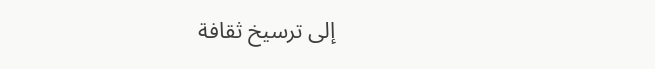إلى ترسيخ ثقافة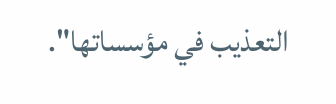التعذيب في مؤسساتها".